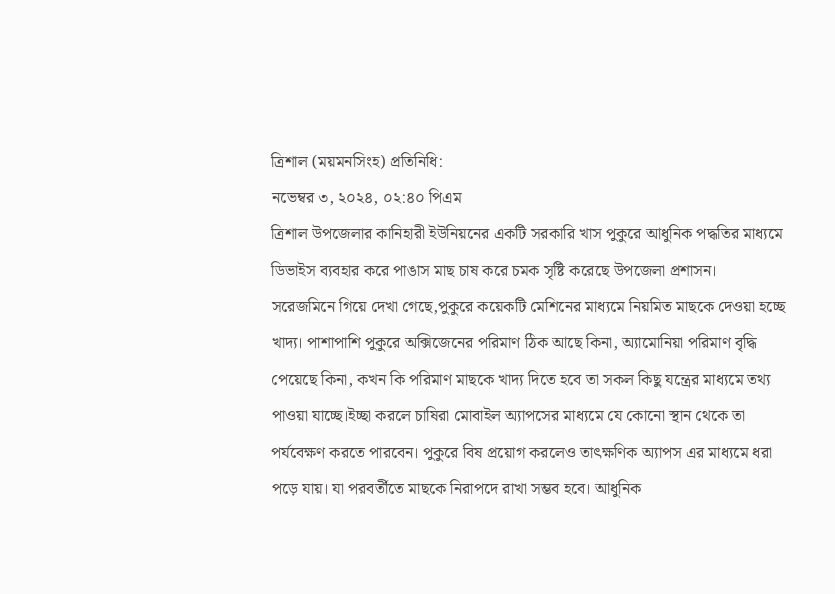ত্রিশাল (ময়মনসিংহ) প্রতিনিধি:
নভেম্বর ৩, ২০২৪, ০২:৪০ পিএম
ত্রিশাল উপজেলার কানিহারী ইউনিয়নের একটি সরকারি খাস পুকুরে আধুনিক পদ্ধতির মাধ্যমে ডিভাইস ব্যবহার করে পাঙাস মাছ চাষ করে চমক সৃষ্টি করেছে উপজেলা প্রশাসন।
সরেজমিনে গিয়ে দেখা গেছে,পুকুরে কয়েকটি মেশিনের মাধ্যমে নিয়মিত মাছকে দেওয়া হচ্ছে খাদ্য। পাশাপাশি পুকুরে অক্সিজেনের পরিমাণ ঠিক আছে কিনা, অ্যামোনিয়া পরিমাণ বৃদ্ধি পেয়েছে কিনা, কখন কি পরিমাণ মাছকে খাদ্য দিতে হবে তা সকল কিছু যন্ত্রের মাধ্যমে তথ্য পাওয়া যাচ্ছে।ইচ্ছা করলে চাষিরা মোবাইল অ্যাপসের মাধ্যমে যে কোনো স্থান থেকে তা পর্যবেক্ষণ করতে পারবেন। পুকুরে বিষ প্রয়োগ করলেও তাৎক্ষণিক অ্যাপস এর মাধ্যমে ধরা পড়ে যায়। যা পরবর্তীতে মাছকে নিরাপদে রাখা সম্ভব হবে। আধুনিক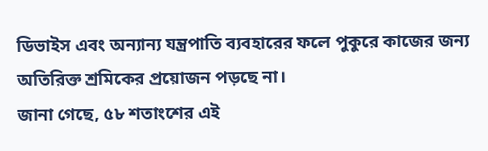ডিভাইস এবং অন্যান্য যন্ত্রপাতি ব্যবহারের ফলে পুকুরে কাজের জন্য অতিরিক্ত শ্রমিকের প্রয়োজন পড়ছে না।
জানা গেছে, ৫৮ শতাংশের এই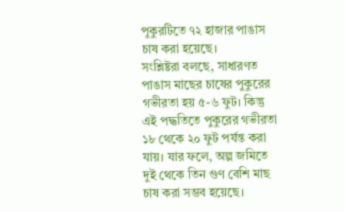পুকুরটিতে ৭২ হাজার পাঙাস চাষ করা হয়েছে।
সংশ্লিষ্টরা বলছে, সাধারণত পাঙাস মাছের চাষের পুকুরের গভীরতা হয় ৫-৬ ফুট। কিন্তু এই পদ্ধতিতে পুকুরের গভীরতা ১৮ থেকে ২০ ফুট পর্যন্ত করা যায়। যার ফলে, অল্প জমিতে দুই থেকে তিন গুণ বেশি মাছ চাষ করা সম্ভব হয়েছে।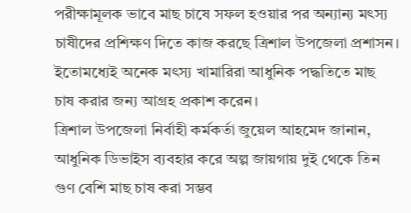পরীক্ষামূলক ভাবে মাছ চাষে সফল হওয়ার পর অন্যান্য মৎস্য চাষীদের প্রশিক্ষণ দিতে কাজ করছে ত্রিশাল উপজেলা প্রশাসন।
ইতোমধ্যেই অনেক মৎস্য খামারিরা আধুনিক পদ্ধতিতে মাছ চাষ করার জন্য আগ্রহ প্রকাশ করেন।
ত্রিশাল উপজেলা নির্বাহী কর্মকর্তা জুয়েল আহমেদ জানান, আধুনিক ডিভাইস ব্যবহার করে অল্প জায়গায় দুই থেকে তিন গুণ বেশি মাছ চাষ করা সম্ভব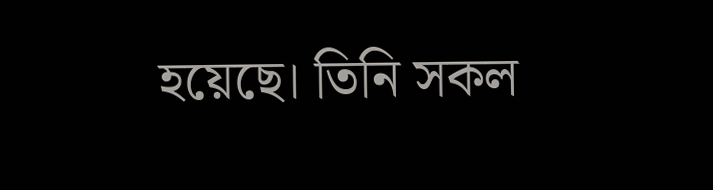হয়েছে। তিনি সকল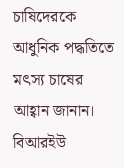চাষিদেরকে আধুনিক পদ্ধতিতে মৎস্য চাষের আহ্বান জানান।
বিআরইউ